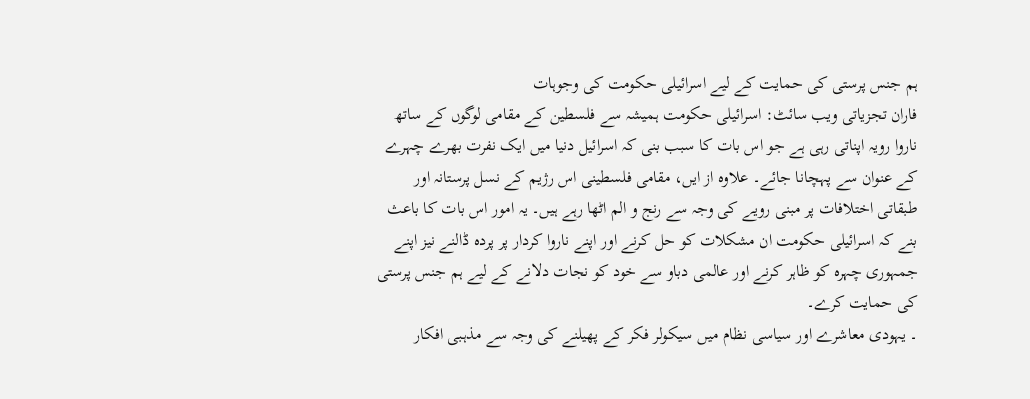ہم جنس پرستی کی حمایت کے لیے اسرائیلی حکومت کی وجوہات
فاران تجزیاتی ویب سائٹ: اسرائیلی حکومت ہمیشہ سے فلسطین کے مقامی لوگوں کے ساتھ ناروا رویہ اپناتی رہی ہے جو اس بات کا سبب بنی کہ اسرائیل دنیا میں ایک نفرت بھرے چہرے کے عنوان سے پہچانا جائے۔ علاوہ از ایں، مقامی فلسطینی اس رژیم کے نسل پرستانہ اور طبقاتی اختلافات پر مبنی رویے کی وجہ سے رنج و الم اٹھا رہے ہیں۔ یہ امور اس بات کا باعث بنے کہ اسرائیلی حکومت ان مشکلات کو حل کرنے اور اپنے ناروا کردار پر پردہ ڈالنے نیز اپنے جمہوری چہرہ کو ظاہر کرنے اور عالمی دباو سے خود کو نجات دلانے کے لیے ہم جنس پرستی کی حمایت کرے۔
۔ یہودی معاشرے اور سیاسی نظام میں سیکولر فکر کے پھیلنے کی وجہ سے مذہبی افکار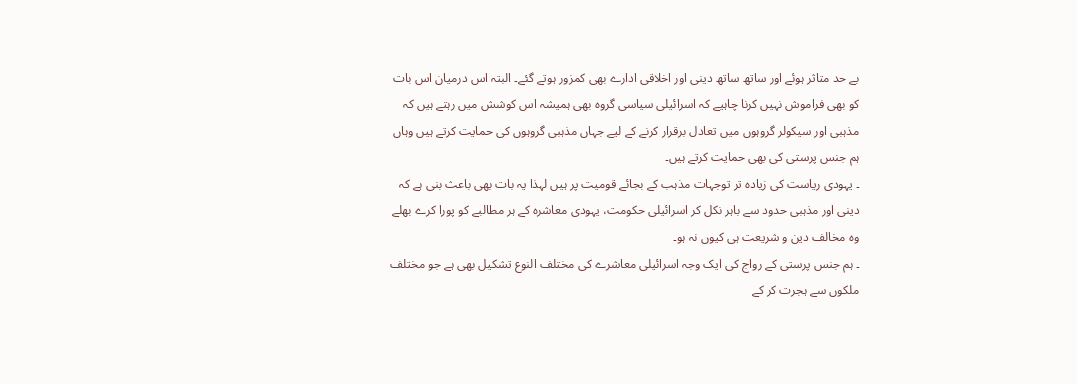بے حد متاثر ہوئے اور ساتھ ساتھ دینی اور اخلاقی ادارے بھی کمزور ہوتے گئے۔ البتہ اس درمیان اس بات کو بھی فراموش نہیں کرنا چاہیے کہ اسرائیلی سیاسی گروہ بھی ہمیشہ اس کوشش میں رہتے ہیں کہ مذہبی اور سیکولر گروہوں میں تعادل برقرار کرنے کے لیے جہاں مذہبی گروہوں کی حمایت کرتے ہیں وہاں ہم جنس پرستی کی بھی حمایت کرتے ہیں۔
۔ یہودی ریاست کی زیادہ تر توجہات مذہب کے بجائے قومیت پر ہیں لہذا یہ بات بھی باعث بنی ہے کہ دینی اور مذہبی حدود سے باہر نکل کر اسرائیلی حکومت، یہودی معاشرہ کے ہر مطالبے کو پورا کرے بھلے وہ مخالف دین و شریعت ہی کیوں نہ ہو۔
۔ ہم جنس پرستی کے رواج کی ایک وجہ اسرائیلی معاشرے کی مختلف النوع تشکیل بھی ہے جو مختلف ملکوں سے ہجرت کر کے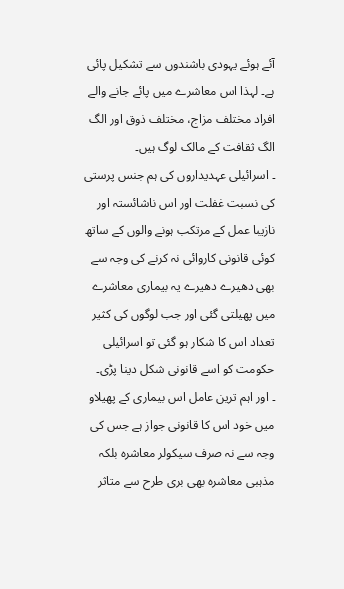آئے ہوئے یہودی باشندوں سے تشکیل پائی ہے۔ لہذا اس معاشرے میں پائے جانے والے افراد مختلف مزاج، مختلف ذوق اور الگ الگ ثقافت کے مالک لوگ ہیں۔
۔ اسرائیلی عہدیداروں کی ہم جنس پرستی کی نسبت غفلت اور اس ناشائستہ اور نازیبا عمل کے مرتکب ہونے والوں کے ساتھ کوئی قانونی کاروائی نہ کرنے کی وجہ سے بھی دھیرے دھیرے یہ بیماری معاشرے میں پھیلتی گئی اور جب لوگوں کی کثیر تعداد اس کا شکار ہو گئی تو اسرائیلی حکومت کو اسے قانونی شکل دینا پڑی۔
۔ اور اہم ترین عامل اس بیماری کے پھیلاو میں خود اس کا قانونی جواز ہے جس کی وجہ سے نہ صرف سیکولر معاشرہ بلکہ مذہبی معاشرہ بھی بری طرح سے متاثر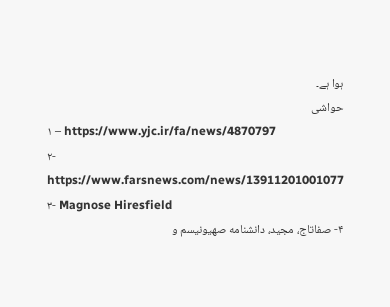ہوا ہے۔
حواشی
۱ – https://www.yjc.ir/fa/news/4870797
۲- https://www.farsnews.com/news/13911201001077
۳- Magnose Hiresfield
۴- صفاتاج، مجید، دانشنامه صهیونیسم و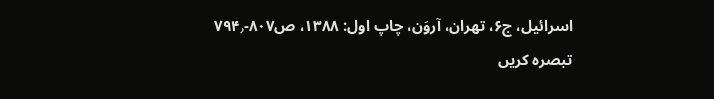اسرائیل، ج۶، تهران، آروَن، چاپ اول: ۱۳۸۸، ص۸۰۷-۷۹۴٫
تبصرہ کریں